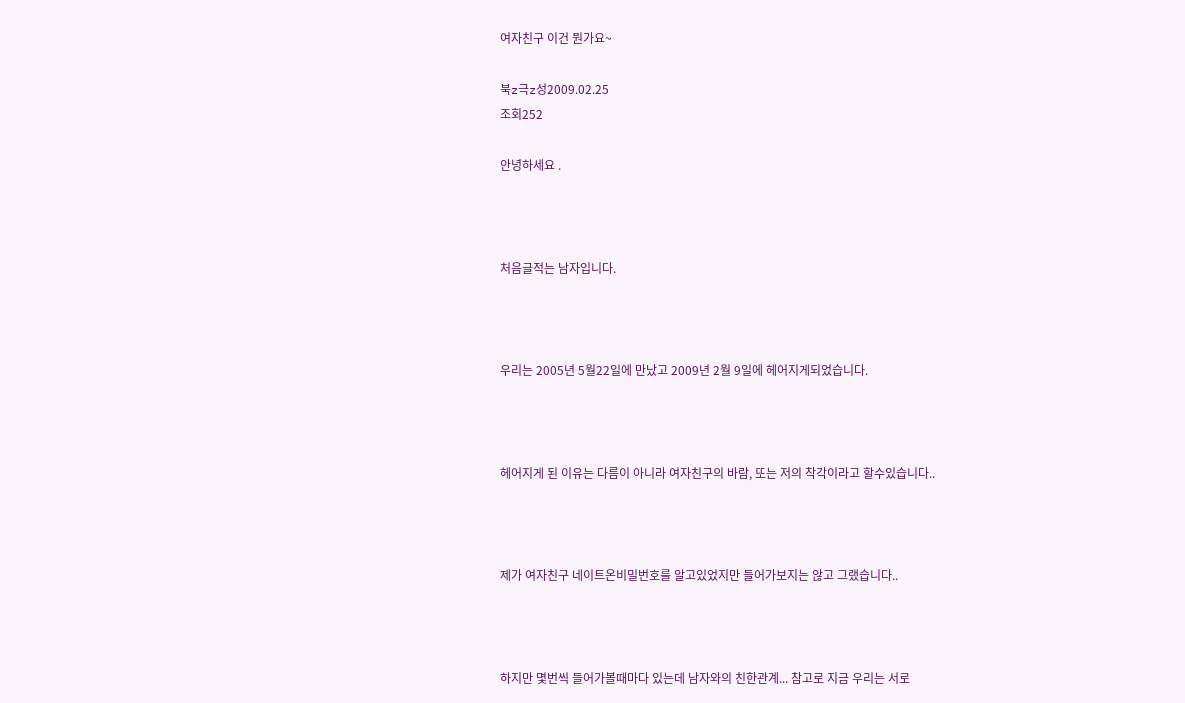여자친구 이건 뭔가요~

북z극z성2009.02.25
조회252

안녕하세요 .



처음글적는 남자입니다.



우리는 2005년 5월22일에 만났고 2009년 2월 9일에 헤어지게되었습니다.



헤어지게 된 이유는 다름이 아니라 여자친구의 바람, 또는 저의 착각이라고 할수있습니다..



제가 여자친구 네이트온비밀번호를 알고있었지만 들어가보지는 않고 그랬습니다..



하지만 몇번씩 들어가볼때마다 있는데 남자와의 친한관계... 참고로 지금 우리는 서로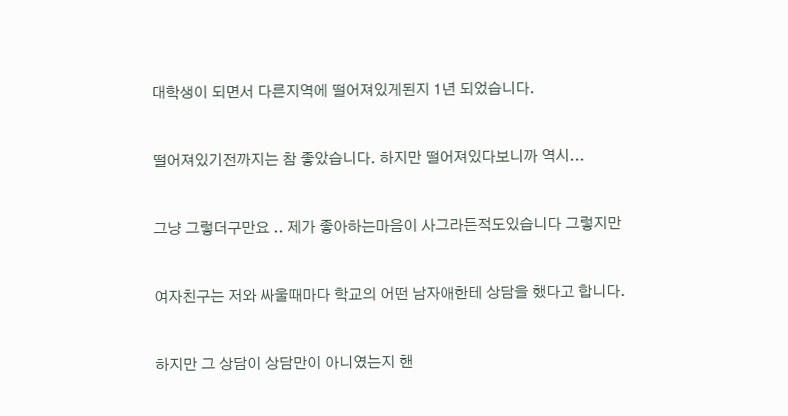대학생이 되면서 다른지역에 떨어져있게된지 1년 되었습니다.



떨어져있기전까지는 참 좋았습니다. 하지만 떨어져있다보니까 역시...



그냥 그렇더구만요 .. 제가 좋아하는마음이 사그라든적도있습니다 그렇지만



여자친구는 저와 싸울때마다 학교의 어떤 남자애한테 상담을 했다고 합니다.



하지만 그 상담이 상담만이 아니였는지 핸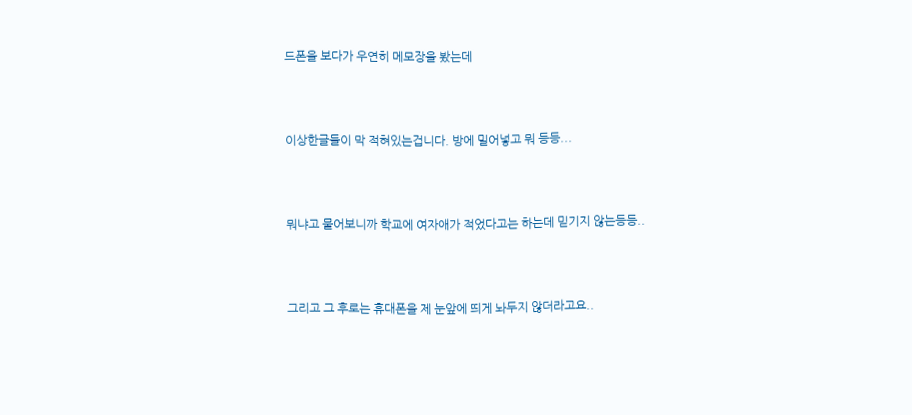드폰을 보다가 우연히 메모장을 봤는데



이상한글들이 막 적혀있는겁니다. 방에 밀어넣고 뭐 등등...



뭐냐고 물어보니까 학교에 여자애가 적었다고는 하는데 믿기지 않는등등..



그리고 그 후로는 휴대폰을 제 눈앞에 띄게 놔두지 않더라고요..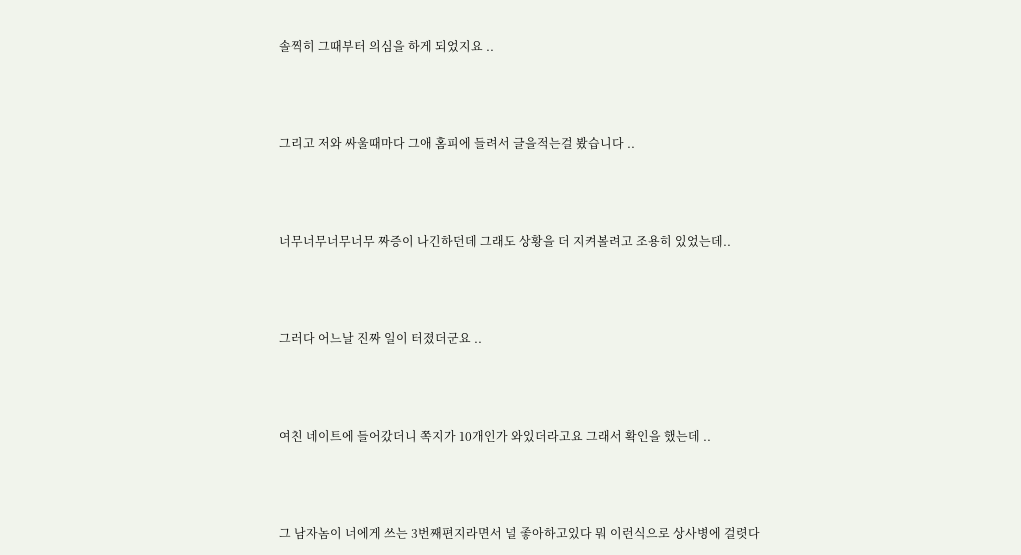솔찍히 그때부터 의심을 하게 되었지요 ..



그리고 저와 싸울때마다 그애 홈피에 들려서 글을적는걸 봤습니다 ..



너무너무너무너무 짜증이 나긴하던데 그래도 상황을 더 지켜볼려고 조용히 있었는데..



그러다 어느날 진짜 일이 터졌더군요 ..



여친 네이트에 들어갔더니 쪽지가 10개인가 와있더라고요 그래서 확인을 했는데 ..



그 남자놈이 너에게 쓰는 3번째편지라면서 널 좋아하고있다 뭐 이런식으로 상사병에 걸렷다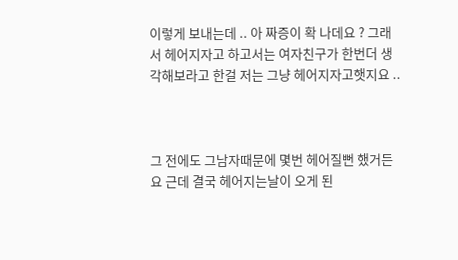이렇게 보내는데 .. 아 짜증이 확 나데요 ? 그래서 헤어지자고 하고서는 여자친구가 한번더 생각해보라고 한걸 저는 그냥 헤어지자고햇지요 ..



그 전에도 그남자때문에 몇번 헤어질뻔 했거든요 근데 결국 헤어지는날이 오게 된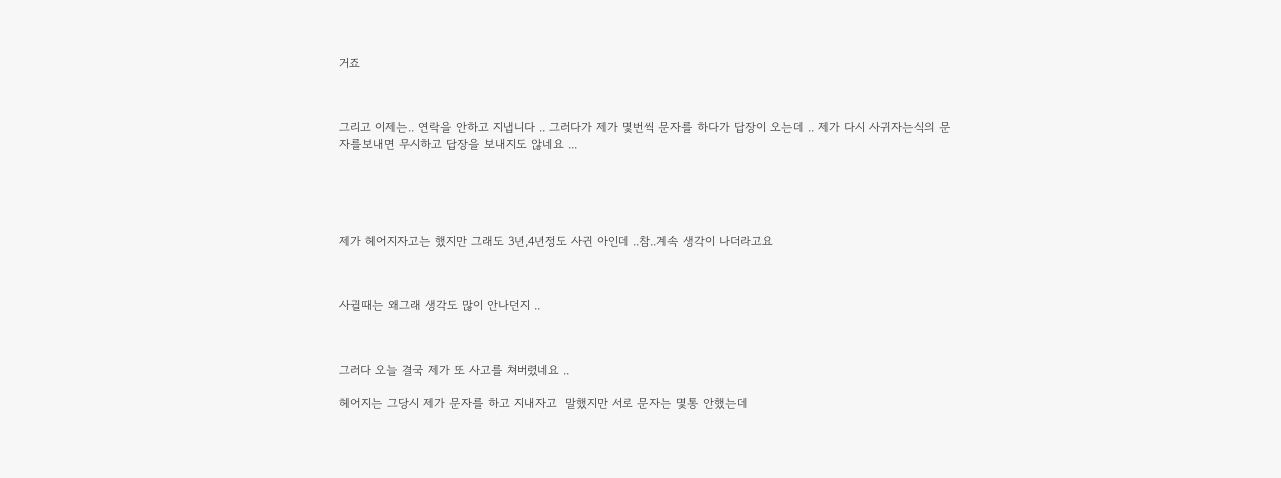거죠



그리고 이제는.. 연락을 안하고 지냅니다 .. 그러다가 제가 몇번씩 문자를 하다가 답장이 오는데 .. 제가 다시 사귀자는식의 문자를보내면 무시하고 답장을 보내지도 않네요 ...





제가 헤어지자고는 했지만 그래도 3년,4년정도 사귄 아인데 ..참..계속 생각이 나더라고요



사귈때는 왜그래 생각도 많이 안나던지 ..



그러다 오늘 결국 제가 또 사고를 쳐버렸네요 ..

헤어지는 그당시 제가 문자를 하고 지내자고  말했지만 서로 문자는 몇통 안했는데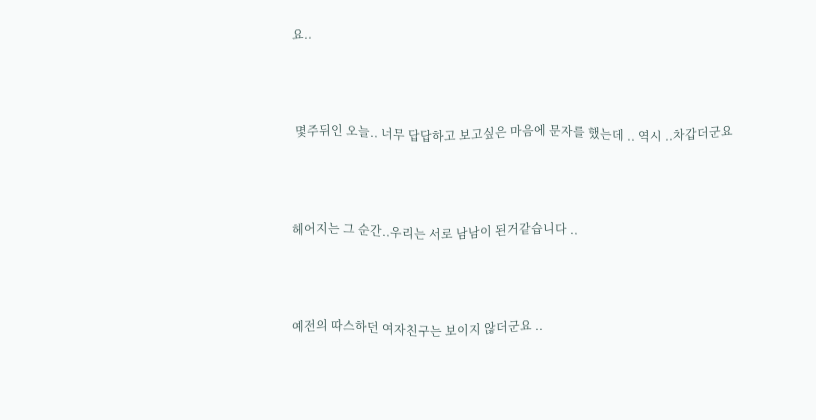요..



 몇주뒤인 오늘.. 너무 답답하고 보고싶은 마음에 문자를 했는데 .. 역시 ..차갑더군요



헤어지는 그 순간..우리는 서로 남남이 된거같습니다 ..



예전의 따스하던 여자친구는 보이지 않더군요 ..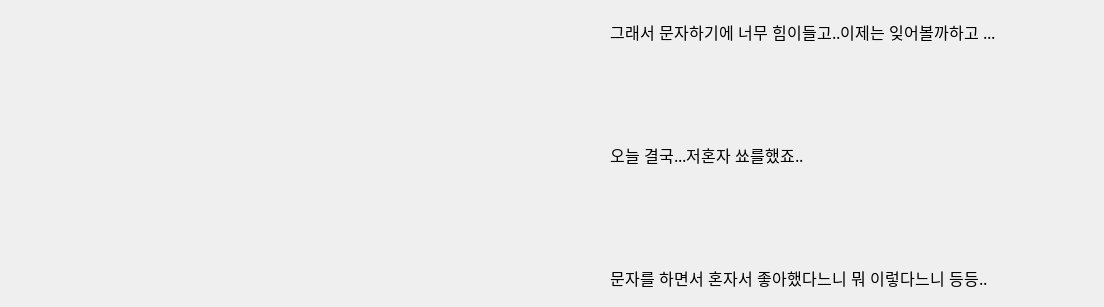그래서 문자하기에 너무 힘이들고..이제는 잊어볼까하고 ...



오늘 결국...저혼자 쑈를했죠..



문자를 하면서 혼자서 좋아했다느니 뭐 이렇다느니 등등..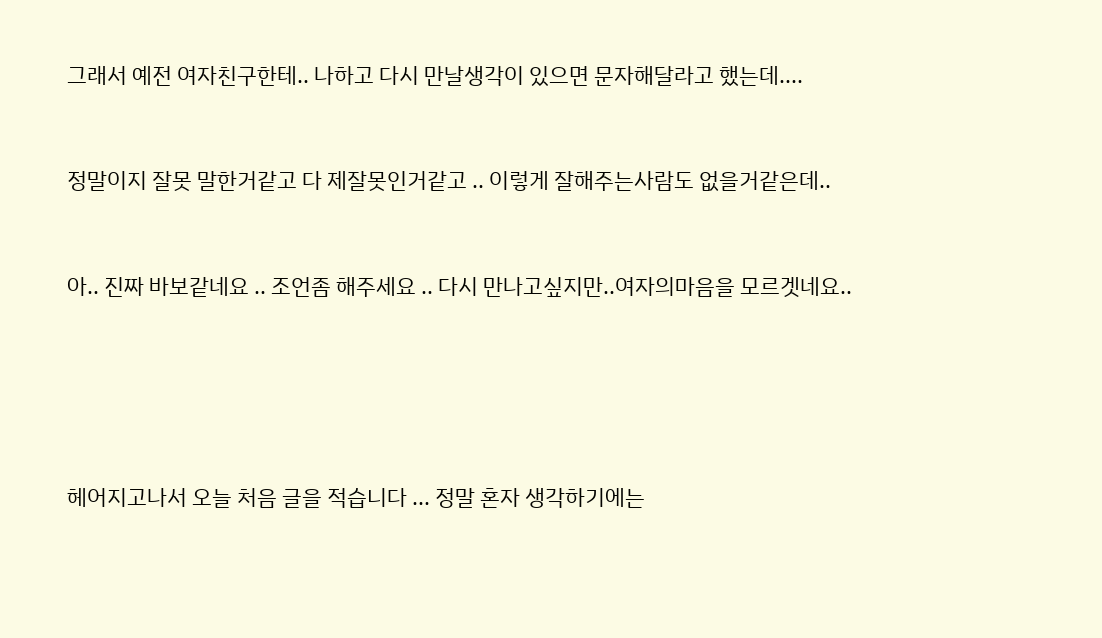그래서 예전 여자친구한테.. 나하고 다시 만날생각이 있으면 문자해달라고 했는데....



정말이지 잘못 말한거같고 다 제잘못인거같고 .. 이렇게 잘해주는사람도 없을거같은데..



아.. 진짜 바보같네요 .. 조언좀 해주세요 .. 다시 만나고싶지만..여자의마음을 모르겟네요..







헤어지고나서 오늘 처음 글을 적습니다 ... 정말 혼자 생각하기에는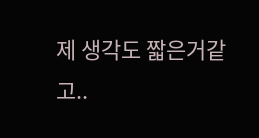제 생각도 짧은거같고..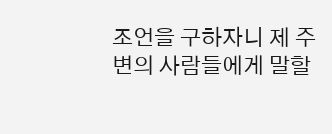조언을 구하자니 제 주변의 사람들에게 말할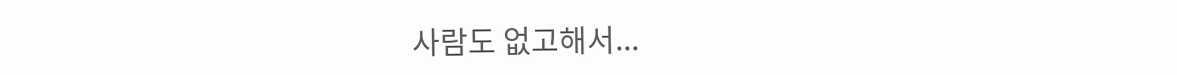사람도 없고해서...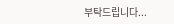부탁드립니다...